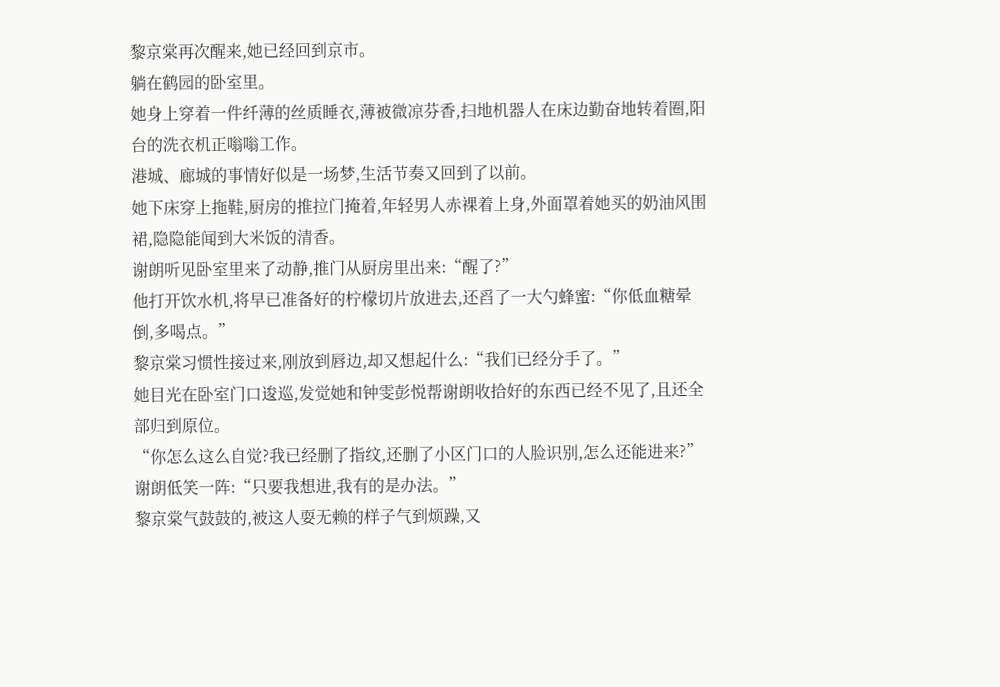黎京棠再次醒来,她已经回到京市。
躺在鹤园的卧室里。
她身上穿着一件纤薄的丝质睡衣,薄被微凉芬香,扫地机器人在床边勤奋地转着圈,阳台的洗衣机正嗡嗡工作。
港城、廊城的事情好似是一场梦,生活节奏又回到了以前。
她下床穿上拖鞋,厨房的推拉门掩着,年轻男人赤裸着上身,外面罩着她买的奶油风围裙,隐隐能闻到大米饭的清香。
谢朗听见卧室里来了动静,推门从厨房里出来:“醒了?”
他打开饮水机,将早已准备好的柠檬切片放进去,还舀了一大勺蜂蜜:“你低血糖晕倒,多喝点。”
黎京棠习惯性接过来,刚放到唇边,却又想起什么:“我们已经分手了。”
她目光在卧室门口逡巡,发觉她和钟雯彭悦帮谢朗收拾好的东西已经不见了,且还全部归到原位。
“你怎么这么自觉?我已经删了指纹,还删了小区门口的人脸识别,怎么还能进来?”
谢朗低笑一阵:“只要我想进,我有的是办法。”
黎京棠气鼓鼓的,被这人耍无赖的样子气到烦躁,又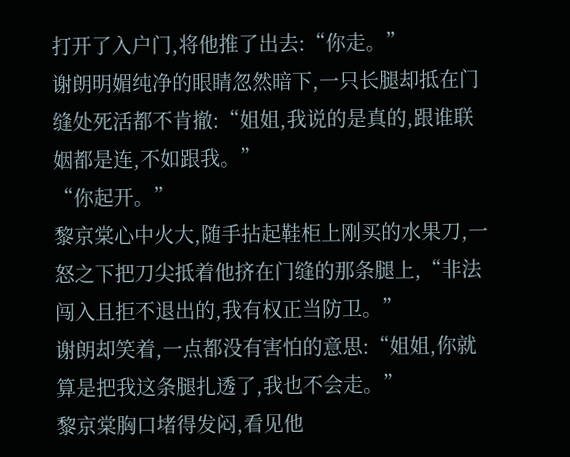打开了入户门,将他推了出去:“你走。”
谢朗明媚纯净的眼睛忽然暗下,一只长腿却抵在门缝处死活都不肯撤:“姐姐,我说的是真的,跟谁联姻都是连,不如跟我。”
“你起开。”
黎京棠心中火大,随手拈起鞋柜上刚买的水果刀,一怒之下把刀尖抵着他挤在门缝的那条腿上,“非法闯入且拒不退出的,我有权正当防卫。”
谢朗却笑着,一点都没有害怕的意思:“姐姐,你就算是把我这条腿扎透了,我也不会走。”
黎京棠胸口堵得发闷,看见他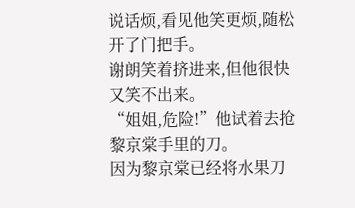说话烦,看见他笑更烦,随松开了门把手。
谢朗笑着挤进来,但他很快又笑不出来。
“姐姐,危险!”他试着去抢黎京棠手里的刀。
因为黎京棠已经将水果刀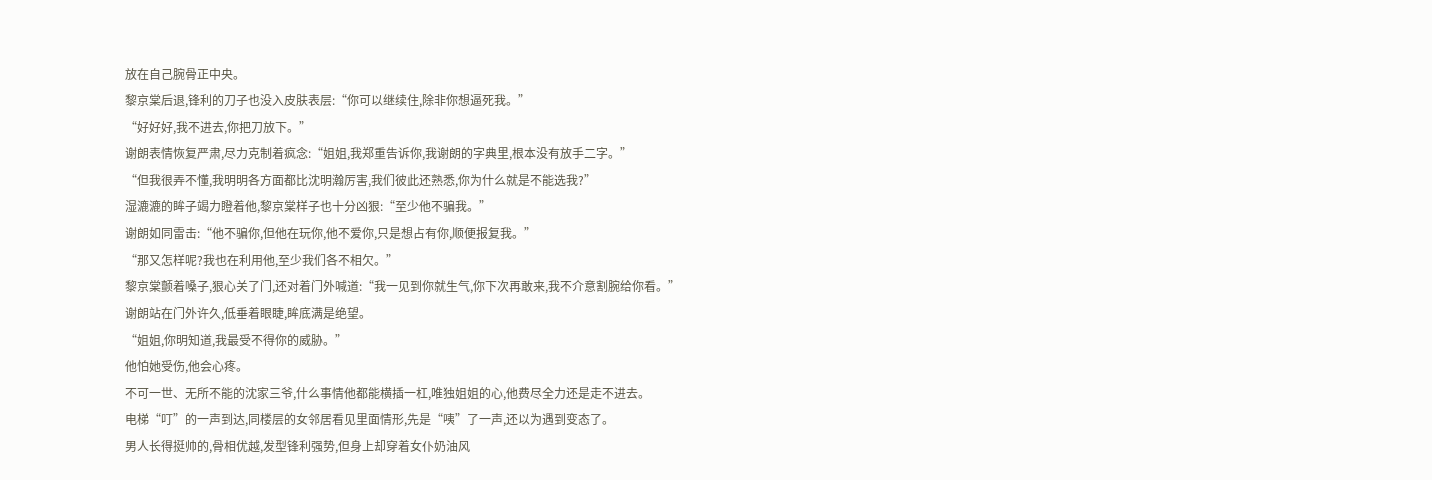放在自己腕骨正中央。
黎京棠后退,锋利的刀子也没入皮肤表层:“你可以继续住,除非你想逼死我。”
“好好好,我不进去,你把刀放下。”
谢朗表情恢复严肃,尽力克制着疯念:“姐姐,我郑重告诉你,我谢朗的字典里,根本没有放手二字。”
“但我很弄不懂,我明明各方面都比沈明瀚厉害,我们彼此还熟悉,你为什么就是不能选我?”
湿漉漉的眸子竭力瞪着他,黎京棠样子也十分凶狠:“至少他不骗我。”
谢朗如同雷击:“他不骗你,但他在玩你,他不爱你,只是想占有你,顺便报复我。”
“那又怎样呢?我也在利用他,至少我们各不相欠。”
黎京棠颤着嗓子,狠心关了门,还对着门外喊道:“我一见到你就生气,你下次再敢来,我不介意割腕给你看。”
谢朗站在门外许久,低垂着眼睫,眸底满是绝望。
“姐姐,你明知道,我最受不得你的威胁。”
他怕她受伤,他会心疼。
不可一世、无所不能的沈家三爷,什么事情他都能横插一杠,唯独姐姐的心,他费尽全力还是走不进去。
电梯“叮”的一声到达,同楼层的女邻居看见里面情形,先是“咦”了一声,还以为遇到变态了。
男人长得挺帅的,骨相优越,发型锋利强势,但身上却穿着女仆奶油风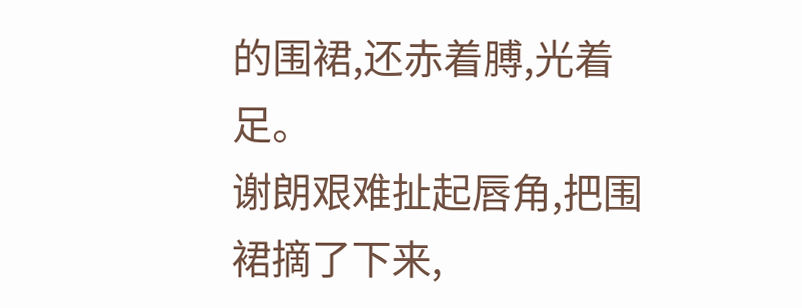的围裙,还赤着膊,光着足。
谢朗艰难扯起唇角,把围裙摘了下来,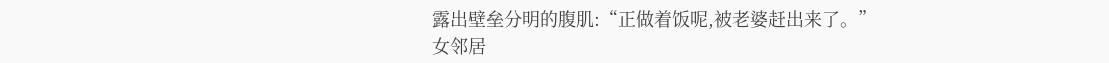露出壁垒分明的腹肌:“正做着饭呢,被老婆赶出来了。”
女邻居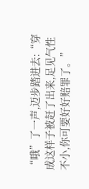“哦”了一声,迈步踏进去:“穿成这样子被赶了出来,足见气性不小,你可要好好赔罪了。”